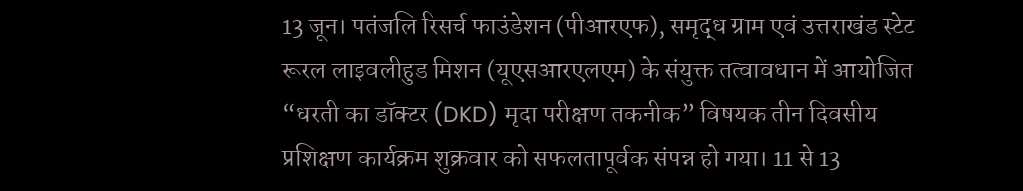13 जून। पतंजलि रिसर्च फाउंडेशन (पीआरएफ), समृद्ध ग्राम एवं उत्तराखंड स्टेट रूरल लाइवलीहुड मिशन (यूएसआरएलएम) के संयुक्त तत्वावधान में आयोजित “धरती का डॉक्टर (DKD) मृदा परीक्षण तकनीक” विषयक तीन दिवसीय प्रशिक्षण कार्यक्रम शुक्रवार को सफलतापूर्वक संपन्न हो गया। 11 से 13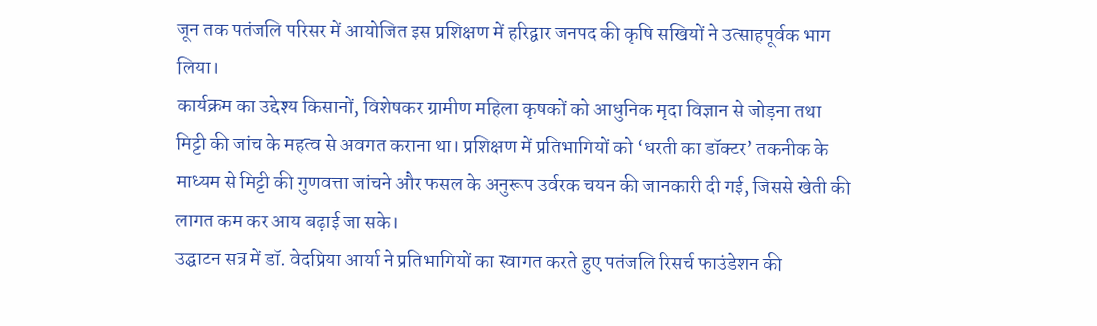जून तक पतंजलि परिसर में आयोजित इस प्रशिक्षण में हरिद्वार जनपद की कृषि सखियों ने उत्साहपूर्वक भाग लिया।
कार्यक्रम का उद्देश्य किसानों, विशेषकर ग्रामीण महिला कृषकों को आधुनिक मृदा विज्ञान से जोड़ना तथा मिट्टी की जांच के महत्व से अवगत कराना था। प्रशिक्षण में प्रतिभागियों को ‘धरती का डॉक्टर’ तकनीक के माध्यम से मिट्टी की गुणवत्ता जांचने और फसल के अनुरूप उर्वरक चयन की जानकारी दी गई, जिससे खेती की लागत कम कर आय बढ़ाई जा सके।
उद्घाटन सत्र में डॉ. वेदप्रिया आर्या ने प्रतिभागियों का स्वागत करते हुए पतंजलि रिसर्च फाउंडेशन की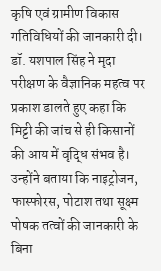कृषि एवं ग्रामीण विकास गतिविधियों की जानकारी दी। डॉ. यशपाल सिंह ने मृदा परीक्षण के वैज्ञानिक महत्व पर प्रकाश डालते हुए कहा कि मिट्टी की जांच से ही किसानों की आय में वृद्धि संभव है। उन्होंने बताया कि नाइट्रोजन, फास्फोरस, पोटाश तथा सूक्ष्म पोषक तत्वों की जानकारी के बिना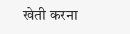खेती करना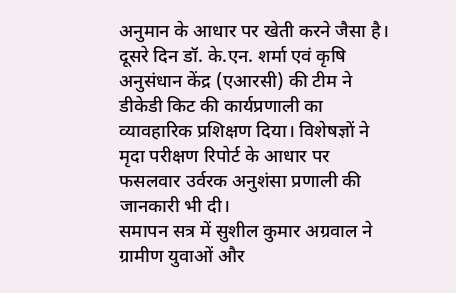अनुमान के आधार पर खेती करने जैसा है।
दूसरे दिन डॉ. के.एन. शर्मा एवं कृषि अनुसंधान केंद्र (एआरसी) की टीम ने डीकेडी किट की कार्यप्रणाली का व्यावहारिक प्रशिक्षण दिया। विशेषज्ञों ने मृदा परीक्षण रिपोर्ट के आधार पर फसलवार उर्वरक अनुशंसा प्रणाली की जानकारी भी दी।
समापन सत्र में सुशील कुमार अग्रवाल ने ग्रामीण युवाओं और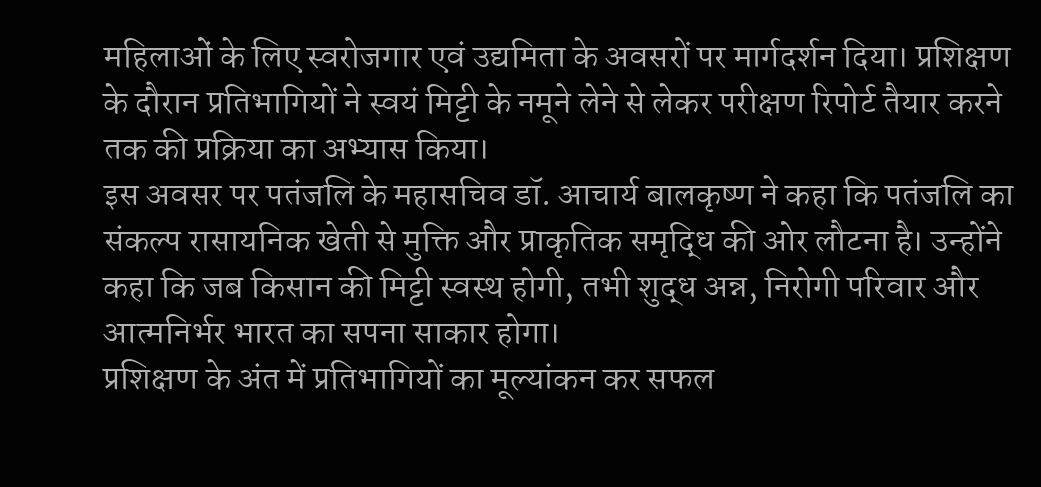महिलाओं के लिए स्वरोजगार एवं उद्यमिता के अवसरों पर मार्गदर्शन दिया। प्रशिक्षण के दौरान प्रतिभागियों ने स्वयं मिट्टी के नमूने लेने से लेकर परीक्षण रिपोर्ट तैयार करने तक की प्रक्रिया का अभ्यास किया।
इस अवसर पर पतंजलि के महासचिव डॉ. आचार्य बालकृष्ण ने कहा कि पतंजलि का संकल्प रासायनिक खेती से मुक्ति और प्राकृतिक समृद्धि की ओर लौटना है। उन्होंने कहा कि जब किसान की मिट्टी स्वस्थ होगी, तभी शुद्ध अन्न, निरोगी परिवार और आत्मनिर्भर भारत का सपना साकार होगा।
प्रशिक्षण के अंत में प्रतिभागियों का मूल्यांकन कर सफल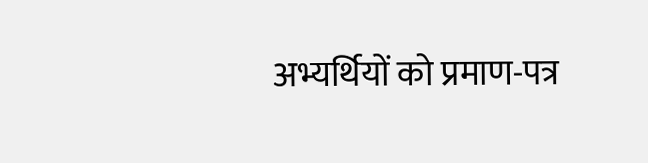अभ्यर्थियों को प्रमाण-पत्र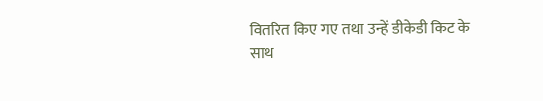वितरित किए गए तथा उन्हें डीकेडी किट के साथ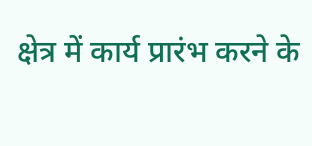क्षेत्र में कार्य प्रारंभ करने के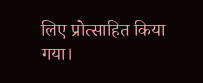लिए प्रोत्साहित किया गया।